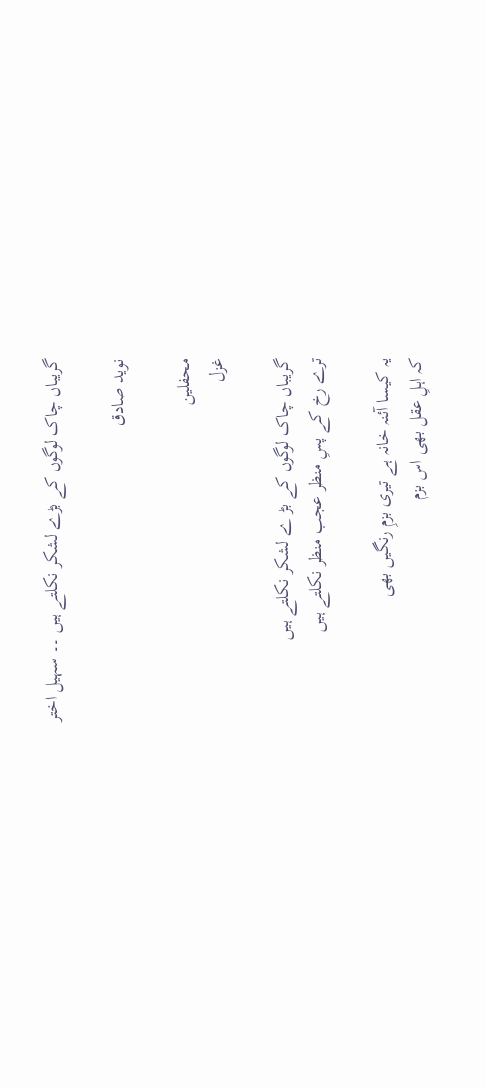گریباں چاک لوگوں کے بڑے لشکر نکلتے ہیں ۔۔ سہیل اختر

نوید صادق

محفلین
غزل

گریباں چاک لوگوں کے بڑ ے لشکر نکلتے ہیں
ترے رخ کے پسِ منظر عجب منظر نکلتے ہیں

یہ کیسا آئنہ خانہ ہے تیری بزمِ رنگیں بھی
کہ اہلِ عقل بھی اس بزم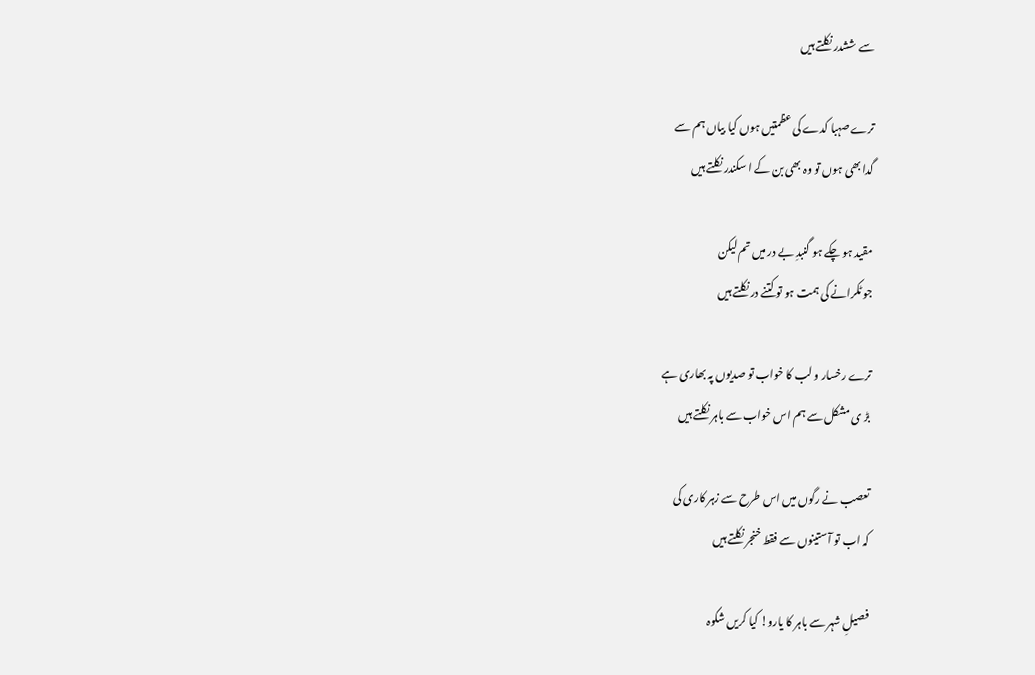سے ششدر نکلتے ہیں

ترے صہبا کدے کی عظمتیں ہوں کیا بیاں ہم سے
گدا بھی ہوں تو وہ بھی بن کے ا سکندر نکلتے ہیں

مقید ہو چکے ہو گنبدِ بے در میں تم لیکن
جو ٹکرانے کی ہمت ہو تو کتنے در نکلتے ہیں

ترے رخسار و لب کا خواب تو صدیوں پہ بھاری ہے
بڑ ی مشکل سے ہم اس خواب سے باہر نکلتے ہیں

تعصب نے رگوں میں اس طرح سے زہر کاری کی
کہ اب تو آستینوں سے فقط خنجر نکلتے ہیں

فصیلِ شہر سے باہر کا یارو! کیا کریں شکوہ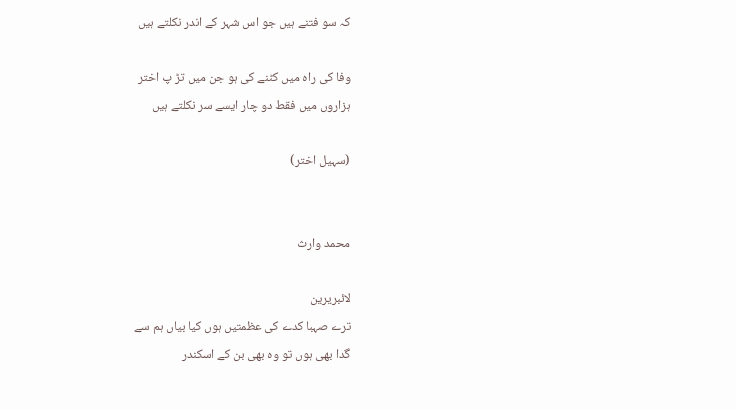کہ سو فتنے ہیں جو اس شہر کے اندر نکلتے ہیں

وفا کی راہ میں کٹنے کی ہو جن میں تڑ پ اختر
ہزاروں میں فقط دو چار ایسے سر نکلتے ہیں

(سہیل اختر)


محمد وارث

لائبریرین
ترے صہبا کدے کی عظمتیں ہوں کیا بیاں ہم سے
گدا بھی ہوں تو وہ بھی بن کے اسکندر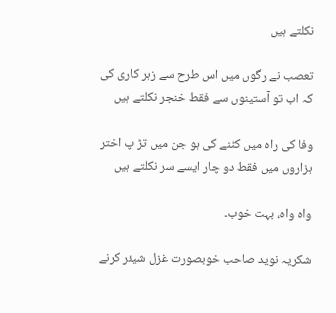نکلتے ہیں

تعصب نے رگوں میں اس طرح سے زہر کاری کی
کہ اب تو آستینوں سے فقط خنجر نکلتے ہیں

وفا کی راہ میں کٹنے کی ہو جن میں تڑ پ اختر
ہزاروں میں فقط دو چار ایسے سر نکلتے ہیں

واہ واہ، بہت خوب۔

شکریہ نوید صاحب خوبصورت غزل شیئر کرنے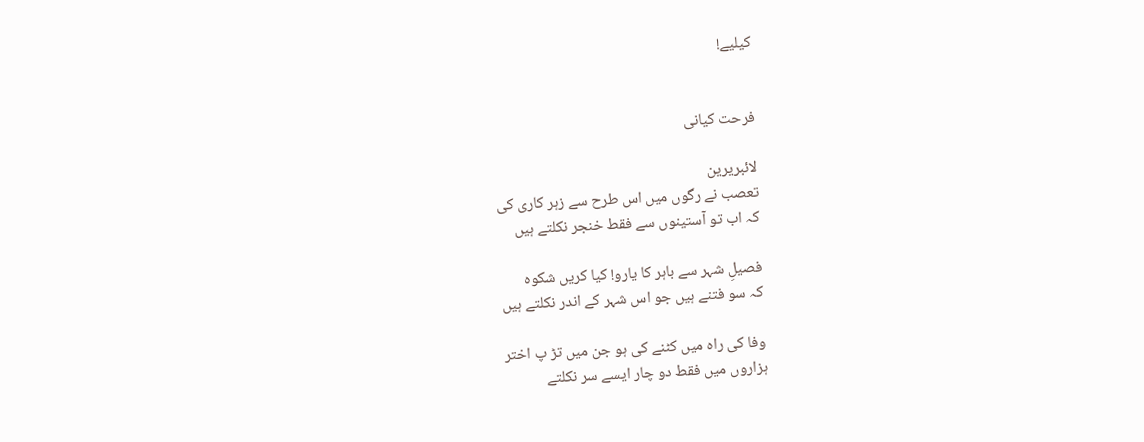کیلیے!


فرحت کیانی

لائبریرین
تعصب نے رگوں میں اس طرح سے زہر کاری کی
کہ اب تو آستینوں سے فقط خنجر نکلتے ہیں

فصیلِ شہر سے باہر کا یارو! کیا کریں شکوہ
کہ سو فتنے ہیں جو اس شہر کے اندر نکلتے ہیں

وفا کی راہ میں کٹنے کی ہو جن میں تڑ پ اختر
ہزاروں میں فقط دو چار ایسے سر نکلتے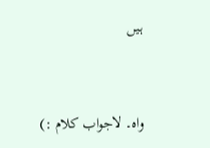ہیں


واہ۔ لاجواب کلام :)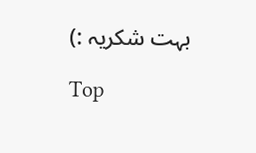بہت شکریہ :)

Top